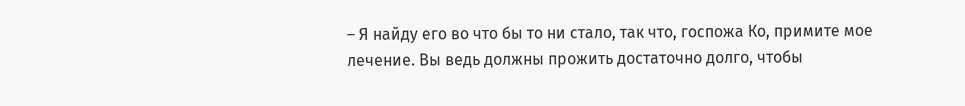– Я найду его во что бы то ни стало, так что, госпожа Ко, примите мое лечение. Вы ведь должны прожить достаточно долго, чтобы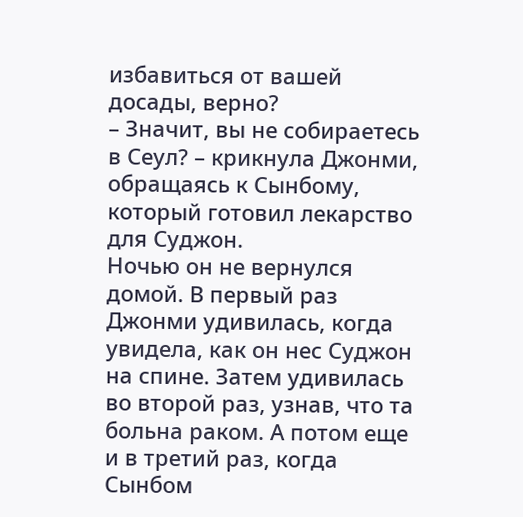избавиться от вашей досады, верно?
– Значит, вы не собираетесь в Сеул? – крикнула Джонми, обращаясь к Сынбому, который готовил лекарство для Суджон.
Ночью он не вернулся домой. В первый раз Джонми удивилась, когда увидела, как он нес Суджон на спине. Затем удивилась во второй раз, узнав, что та больна раком. А потом еще и в третий раз, когда Сынбом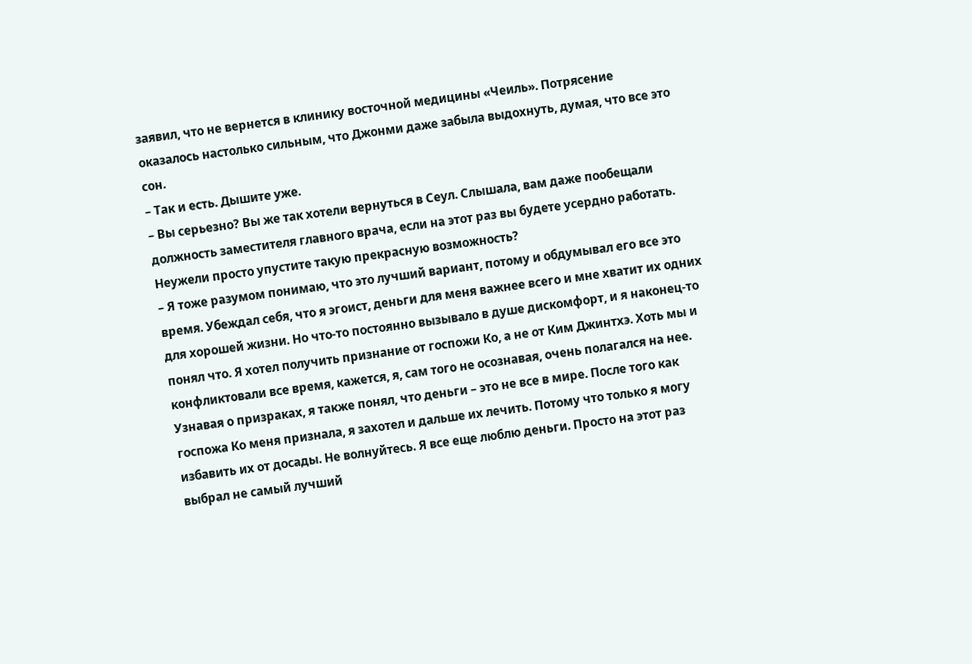заявил, что не вернется в клинику восточной медицины «Чеиль». Потрясение оказалось настолько сильным, что Джонми даже забыла выдохнуть, думая, что все это сон.
– Так и есть. Дышите уже.
– Вы серьезно? Вы же так хотели вернуться в Сеул. Слышала, вам даже пообещали должность заместителя главного врача, если на этот раз вы будете усердно работать. Неужели просто упустите такую прекрасную возможность?
– Я тоже разумом понимаю, что это лучший вариант, потому и обдумывал его все это время. Убеждал себя, что я эгоист, деньги для меня важнее всего и мне хватит их одних для хорошей жизни. Но что-то постоянно вызывало в душе дискомфорт, и я наконец-то понял что. Я хотел получить признание от госпожи Ко, а не от Ким Джинтхэ. Хоть мы и конфликтовали все время, кажется, я, сам того не осознавая, очень полагался на нее. Узнавая о призраках, я также понял, что деньги – это не все в мире. После того как госпожа Ко меня признала, я захотел и дальше их лечить. Потому что только я могу избавить их от досады. Не волнуйтесь. Я все еще люблю деньги. Просто на этот раз выбрал не самый лучший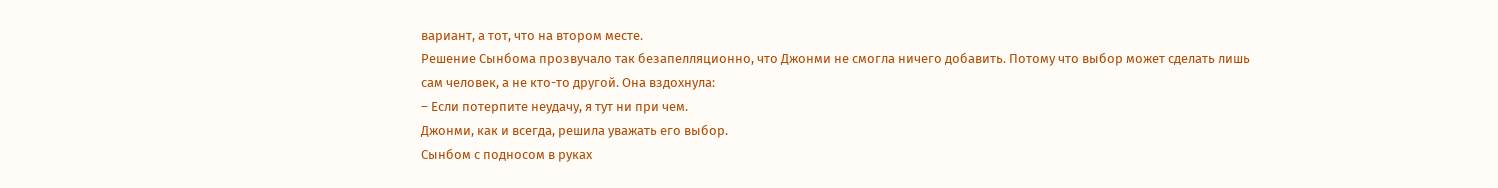вариант, а тот, что на втором месте.
Решение Сынбома прозвучало так безапелляционно, что Джонми не смогла ничего добавить. Потому что выбор может сделать лишь сам человек, а не кто-то другой. Она вздохнула:
– Если потерпите неудачу, я тут ни при чем.
Джонми, как и всегда, решила уважать его выбор.
Сынбом с подносом в руках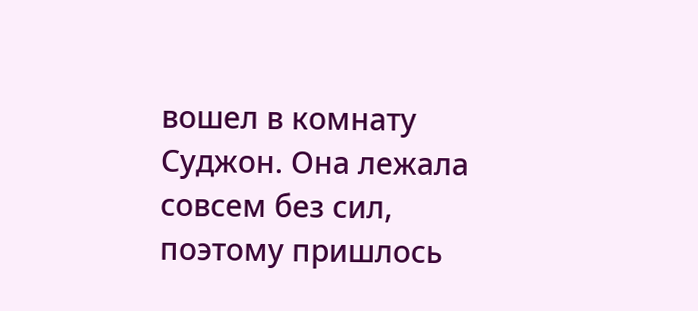вошел в комнату Суджон. Она лежала совсем без сил, поэтому пришлось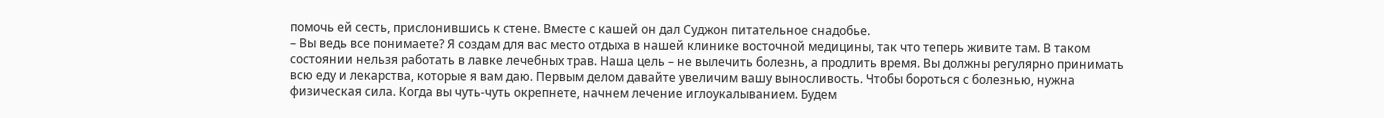помочь ей сесть, прислонившись к стене. Вместе с кашей он дал Суджон питательное снадобье.
– Вы ведь все понимаете? Я создам для вас место отдыха в нашей клинике восточной медицины, так что теперь живите там. В таком состоянии нельзя работать в лавке лечебных трав. Наша цель – не вылечить болезнь, а продлить время. Вы должны регулярно принимать всю еду и лекарства, которые я вам даю. Первым делом давайте увеличим вашу выносливость. Чтобы бороться с болезнью, нужна физическая сила. Когда вы чуть-чуть окрепнете, начнем лечение иглоукалыванием. Будем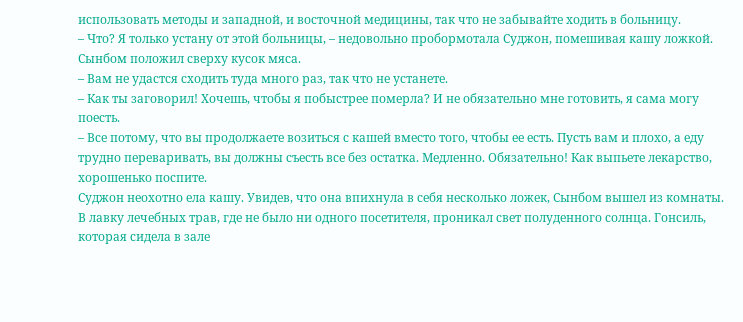использовать методы и западной, и восточной медицины, так что не забывайте ходить в больницу.
– Что? Я только устану от этой больницы, – недовольно пробормотала Суджон, помешивая кашу ложкой.
Сынбом положил сверху кусок мяса.
– Вам не удастся сходить туда много раз, так что не устанете.
– Как ты заговорил! Хочешь, чтобы я побыстрее померла? И не обязательно мне готовить, я сама могу поесть.
– Все потому, что вы продолжаете возиться с кашей вместо того, чтобы ее есть. Пусть вам и плохо, а еду трудно переваривать, вы должны съесть все без остатка. Медленно. Обязательно! Как выпьете лекарство, хорошенько поспите.
Суджон неохотно ела кашу. Увидев, что она впихнула в себя несколько ложек, Сынбом вышел из комнаты.
В лавку лечебных трав, где не было ни одного посетителя, проникал свет полуденного солнца. Гонсиль, которая сидела в зале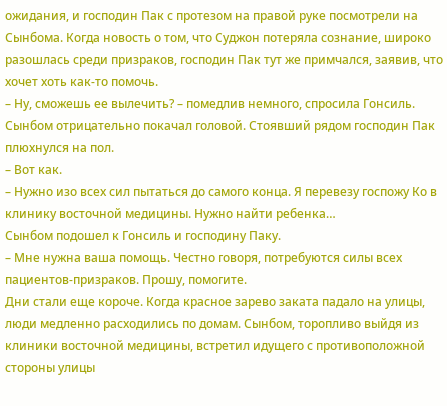ожидания, и господин Пак с протезом на правой руке посмотрели на Сынбома. Когда новость о том, что Суджон потеряла сознание, широко разошлась среди призраков, господин Пак тут же примчался, заявив, что хочет хоть как-то помочь.
– Ну, сможешь ее вылечить? – помедлив немного, спросила Гонсиль.
Сынбом отрицательно покачал головой. Стоявший рядом господин Пак плюхнулся на пол.
– Вот как.
– Нужно изо всех сил пытаться до самого конца. Я перевезу госпожу Ко в клинику восточной медицины. Нужно найти ребенка…
Сынбом подошел к Гонсиль и господину Паку.
– Мне нужна ваша помощь. Честно говоря, потребуются силы всех пациентов-призраков. Прошу, помогите.
Дни стали еще короче. Когда красное зарево заката падало на улицы, люди медленно расходились по домам. Сынбом, торопливо выйдя из клиники восточной медицины, встретил идущего с противоположной стороны улицы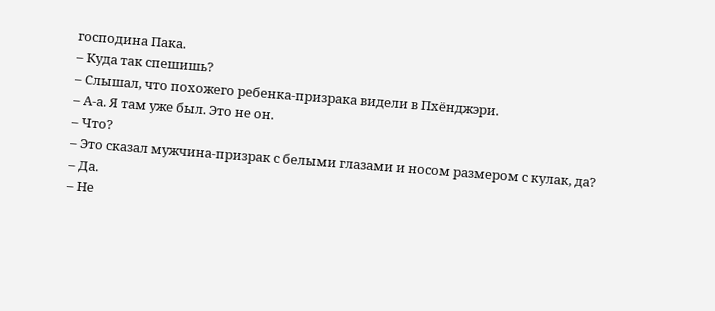господина Пака.
– Куда так спешишь?
– Слышал, что похожего ребенка-призрака видели в Пхёнджэри.
– А-а. Я там уже был. Это не он.
– Что?
– Это сказал мужчина-призрак с белыми глазами и носом размером с кулак, да?
– Да.
– Не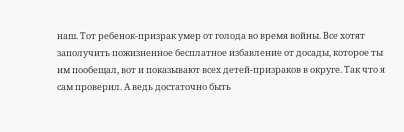наш. Тот ребенок-призрак умер от голода во время войны. Все хотят заполучить пожизненное бесплатное избавление от досады, которое ты им пообещал, вот и показывают всех детей-призраков в округе. Так что я сам проверил. А ведь достаточно быть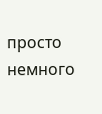просто немного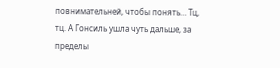повнимательней, чтобы понять… Тц, тц. А Гонсиль ушла чуть дальше, за пределы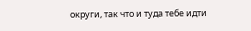округи, так что и туда тебе идти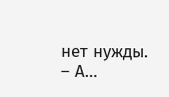нет нужды.
– А…